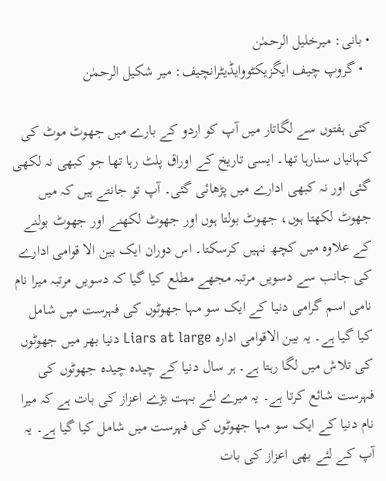• بانی: میرخلیل الرحمٰن
  • گروپ چیف ایگزیکٹووایڈیٹرانچیف: میر شکیل الرحمٰن

کئی ہفتوں سے لگاتار میں آپ کو اردو کے بارے میں جھوٹ موٹ کی کہانیاں سنارہا تھا۔ ایسی تاریخ کے اوراق پلٹ رہا تھا جو کبھی نہ لکھی گئی اور نہ کبھی ادارے میں پڑھائی گئی۔ آپ تو جانتے ہیں کہ میں جھوٹ لکھتا ہوں، جھوٹ بولتا ہوں اور جھوٹ لکھنے اور جھوٹ بولنے کے علاوہ میں کچھ نہیں کرسکتا۔ اس دوران ایک بین الا قوامی ادارے کی جانب سے دسویں مرتبہ مجھے مطلع کیا گیا کہ دسویں مرتبہ میرا نام نامی اسم گرامی دنیا کے ایک سو مہا جھوٹوں کی فہرست میں شامل کیا گیا ہے۔ یہ بین الاقوامی ادارہ Liars at large دنیا بھر میں جھوٹوں کی تلاش میں لگا رہتا ہے۔ ہر سال دنیا کے چیدہ چیدہ جھوٹوں کی فہرست شائع کرتا ہے۔ یہ میرے لئے بہت بڑے اعزاز کی بات ہے کہ میرا نام دنیا کے ایک سو مہا جھوٹوں کی فہرست میں شامل کیا گیا ہے۔ یہ آپ کے لئے بھی اعزاز کی بات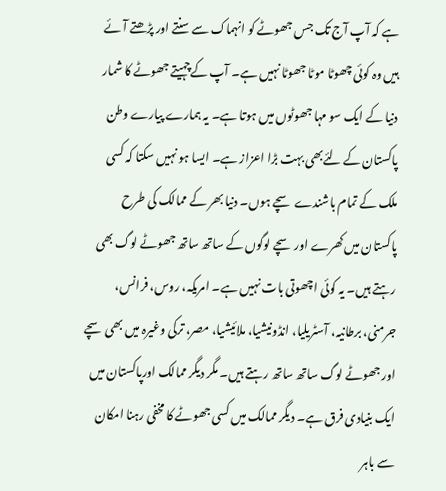ہے کہ آپ آج تک جس جھوٹے کو انہماک سے سنتے اور پڑھتے آئے ہیں وہ کوئی چھوٹا موٹا جھوٹا نہیں ہے۔ آپ کےچہیتے جھوٹے کا شمار دنیا کے ایک سو مہا جھوٹوں میں ہوتا ہے۔ یہ ہمارے پیارے وطن پاکستان کے لئےبھی بہت بڑا اعزاز ہے۔ ایسا ہو نہیں سکتا کہ کسی ملک کے تمام باشندے سچے ہوں۔ دنیا بھر کے ممالک کی طرح پاکستان میں کھرے اور سچے لوگوں کے ساتھ ساتھ جھوٹے لوگ بھی رہتے ہیں۔ یہ کوئی اچھوتی بات نہیں ہے۔ امریکہ، روس، فرانس، جرمنی، برطانیہ، آسٹریلیا، انڈونیشیا، ملائیشیا، مصر، ترکی وغیرہ میں بھی سچے اور جھوٹے لوگ ساتھ ساتھ رہتے ہیں۔ مگر دیگر ممالک اورپاکستان میں ایک بنیادی فرق ہے۔ دیگر ممالک میں کسی جھوٹے کا مخفی رہنا امکان سے باہر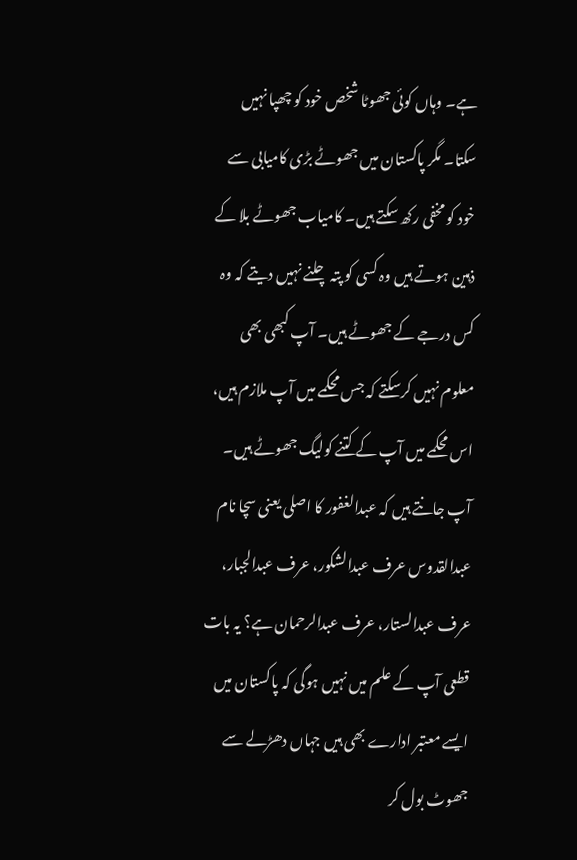ہے۔ وہاں کوئی جھوٹا شخص خود کو چھپا نہیں سکتا۔ مگر پاکستان میں جھوٹے بڑی کامیابی سے خود کو مخفی رکھ سکتے ہیں۔ کامیاب جھوٹے بلا کے ذہین ہوتے ہیں وہ کسی کو پتہ چلنے نہیں دیتے کہ وہ کس درجے کے جھوٹے ہیں۔ آپ کبھی بھی معلوم نہیں کرسکتے کہ جس محکمے میں آپ ملازم ہیں، اس محکمے میں آپ کے کتنے کولیگ جھوٹے ہیں۔ آپ جانتے ہیں کہ عبدالغفور کا اصلی یعنی سچا نام عبدالقدوس عرف عبدالشکور، عرف عبدالجبار، عرف عبدالستار، عرف عبدالرحمان ہے؟ یہ بات قطعی آپ کے علم میں نہیں ہوگی کہ پاکستان میں ایسے معتبر ادارے بھی ہیں جہاں دھڑلے سے جھوٹ بول کر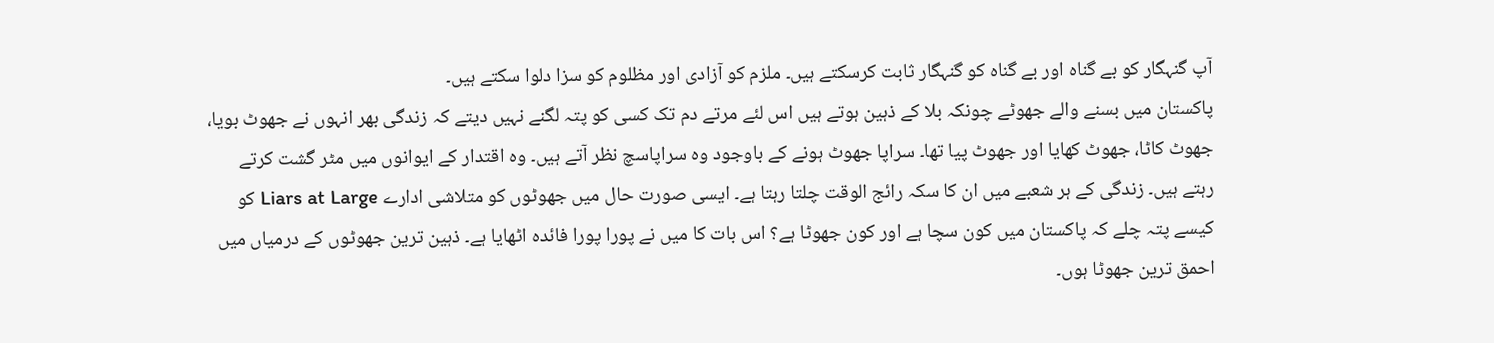آپ گنہگار کو بے گناہ اور بے گناہ کو گنہگار ثابت کرسکتے ہیں۔ ملزم کو آزادی اور مظلوم کو سزا دلوا سکتے ہیں۔
پاکستان میں بسنے والے جھوٹے چونکہ بلا کے ذہین ہوتے ہیں اس لئے مرتے دم تک کسی کو پتہ لگنے نہیں دیتے کہ زندگی بھر انہوں نے جھوٹ بویا، جھوٹ کاٹا، جھوٹ کھایا اور جھوٹ پیا تھا۔ سراپا جھوٹ ہونے کے باوجود وہ سراپاسچ نظر آتے ہیں۔ وہ اقتدار کے ایوانوں میں مٹر گشت کرتے رہتے ہیں۔ زندگی کے ہر شعبے میں ان کا سکہ رائج الوقت چلتا رہتا ہے۔ ایسی صورت حال میں جھوٹوں کو متلاشی ادارے Liars at Large کو کیسے پتہ چلے کہ پاکستان میں کون سچا ہے اور کون جھوٹا ہے؟ اس بات کا میں نے پورا پورا فائدہ اٹھایا ہے۔ ذہین ترین جھوٹوں کے درمیاں میں احمق ترین جھوٹا ہوں۔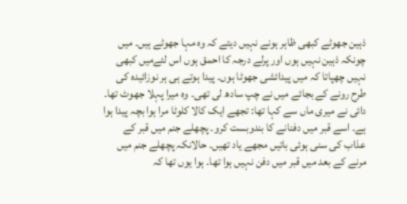ذہین جھوٹے کبھی ظاہر ہونے نہیں دیتے کہ وہ مہا جھوٹے ہیں۔ میں چونکہ ذہین نہیں ہوں اور پرلے درجہ کا احمق ہوں اس لئےمیں کبھی نہیں چھپاتا کہ میں پیدائشی جھوٹا ہوں۔ پیدا ہوتے ہی ہر نوزائیدہ کی طرح رونے کے بجائے میں نے چپ سادھ لی تھی۔ وہ میرا پہلا جھوٹ تھا۔ دائی نے میری ماں سے کہا تھا: تجھے ایک کالا کلوٹا مرا ہوا بچہ پیدا ہوا ہے۔ اسے قبر میں دفنانے کا بندوبست کرو۔ پچھلے جنم میں قبر کے عذاب کی سنی ہوئی باتیں مجھے یاد تھیں۔ حالانکہ پچھلے جنم میں مرنے کے بعد میں قبر میں دفن نہیں ہوا تھا۔ ہوا یوں تھا کہ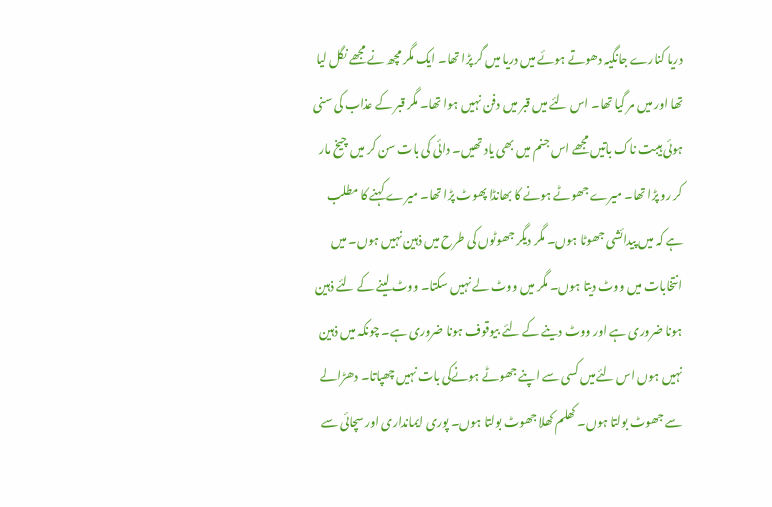دریا کنارے جانگیہ دھوتے ہوئے میں دریا میں گر پڑا تھا۔ ایک مگر مچھ نے مجھے نگل لیا تھا اور میں مر گیا تھا۔ اس لئے میں قبر میں دفن نہیں ہوا تھا۔ مگر قبر کے عذاب کی سنی ہوئی ہیبت ناک باتیں مجھے اس جنم میں بھی یاد تھیں۔ دائی کی بات سن کر میں چیخ مار کر رو پڑا تھا۔ میرے جھوٹے ہونے کا بھانڈا پھوٹ پڑا تھا۔ میرے کہنے کا مطلب ہے کہ میں پیدائشی جھوٹا ہوں۔ مگر دیگر جھوٹوں کی طرح میں ذہین نہیں ہوں۔ میں انتخابات میں ووٹ دیتا ہوں۔ مگر میں ووٹ لے نہیں سکتا۔ ووٹ لینے کے لئے ذہین ہونا ضروری ہے اور ووٹ دینے کے لئے بیوقوف ہونا ضروری ہے۔ چونکہ میں ذہین نہیں ہوں اس لئےمیں کسی سے اپنے جھوٹے ہونےکی بات نہیں چھپاتا۔ دھڑالے سے جھوٹ بولتا ہوں۔ کھلم کھلا جھوٹ بولتا ہوں۔ پوری ایمانداری اور سچائی سے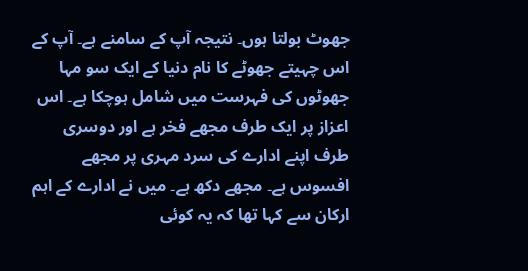جھوٹ بولتا ہوں۔ نتیجہ آپ کے سامنے ہے۔ آپ کے اس چہیتے جھوٹے کا نام دنیا کے ایک سو مہا جھوٹوں کی فہرست میں شامل ہوچکا ہے۔ اس اعزاز پر ایک طرف مجھے فخر ہے اور دوسری طرف اپنے ادارے کی سرد مہری پر مجھے افسوس ہے۔ مجھے دکھ ہے۔ میں نے ادارے کے اہم ارکان سے کہا تھا کہ یہ کوئی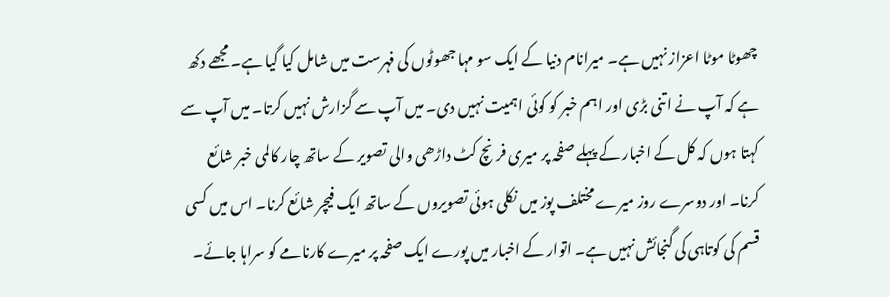چھوٹا موٹا اعزاز نہیں ہے۔ میرانام دنیا کے ایک سو مہا جھوٹوں کی فہرست میں شامل کیا گیا ہے۔ مجھے دکھ ہے کہ آپ نے اتنی بڑی اور اہم خبر کو کوئی اہمیت نہیں دی۔ میں آپ سے گزارش نہیں کرتا۔ میں آپ سے کہتا ہوں کہ کل کے اخبار کے پہلے صفحہ پر میری فرنچ کٹ داڑھی والی تصویر کے ساتھ چار کالمی خبر شائع کرنا۔ اور دوسرے روز میرے مختلف پوز میں نکلی ہوئی تصویروں کے ساتھ ایک فیچر شائع کرنا۔ اس میں کسی قسم کی کوتاہی کی گنجائش نہیں ہے۔ اتوار کے اخبار میں پورے ایک صفحہ پر میرے کارنامے کو سراہا جائے۔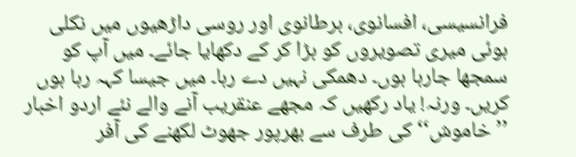فرانسیسی، افسانوی، برطانوی اور روسی داڑھیوں میں نکلی ہوئی میری تصویروں کو بڑا کر کے دکھایا جائے۔ میں آپ کو سمجھا جارہا ہوں۔ دھمکی نہیں دے رہا۔ میں جیسا کہہ رہا ہوں کریں۔ ورنہ! یاد رکھیں کہ مجھے عنقریب آنے والے نئے اردو اخبار ’’خاموش‘‘ کی طرف سے بھرپور جھوٹ لکھنے کی آفر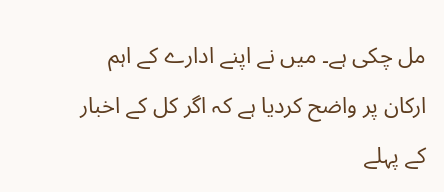مل چکی ہے۔ میں نے اپنے ادارے کے اہم ارکان پر واضح کردیا ہے کہ اگر کل کے اخبار کے پہلے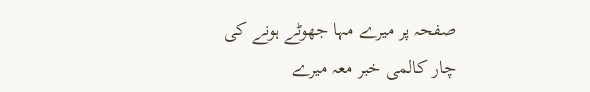صفحہ پر میرے مہا جھوٹے ہونے کی چار کالمی خبر معہ میرے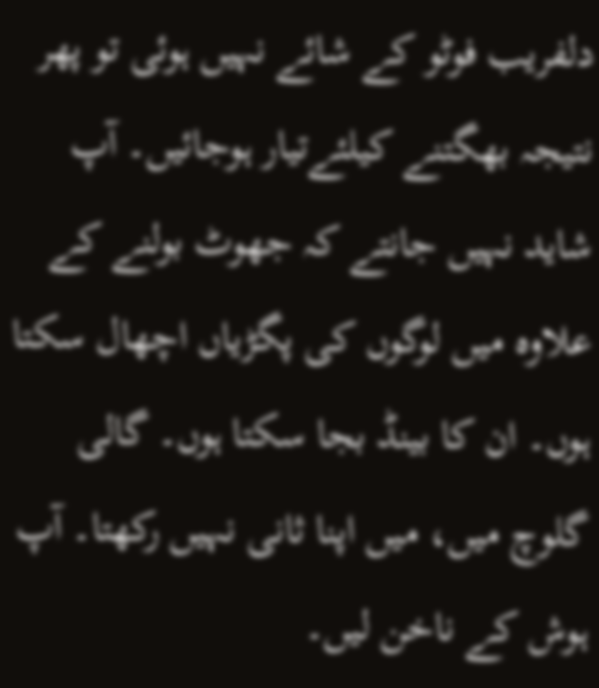دلفریب فوٹو کے شائے نہیں ہوئی تو پھر نتیجہ بھگتنے کیلئےتیار ہوجائیں۔ آپ شاید نہیں جانتے کہ جھوٹ بولنے کے علاوہ میں لوگوں کی پگڑیاں اچھال سکتا ہوں۔ ان کا بینڈ بجا سکتا ہوں۔ گالی گلوچ میں، میں اپنا ثانی نہیں رکھتا۔ آپ ہوش کے ناخن لیں۔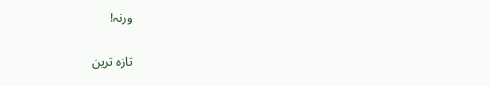ورنہ!

تازہ ترین